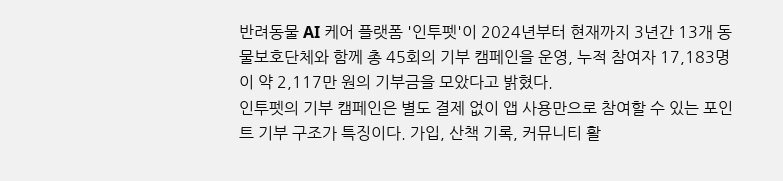반려동물 AI 케어 플랫폼 '인투펫'이 2024년부터 현재까지 3년간 13개 동물보호단체와 함께 총 45회의 기부 캠페인을 운영, 누적 참여자 17,183명이 약 2,117만 원의 기부금을 모았다고 밝혔다.
인투펫의 기부 캠페인은 별도 결제 없이 앱 사용만으로 참여할 수 있는 포인트 기부 구조가 특징이다. 가입, 산책 기록, 커뮤니티 활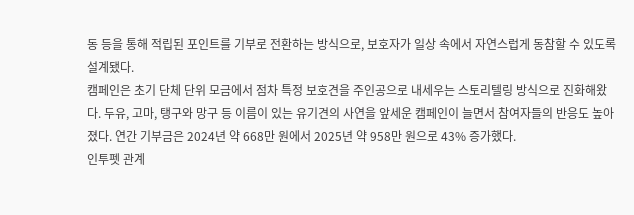동 등을 통해 적립된 포인트를 기부로 전환하는 방식으로, 보호자가 일상 속에서 자연스럽게 동참할 수 있도록 설계됐다.
캠페인은 초기 단체 단위 모금에서 점차 특정 보호견을 주인공으로 내세우는 스토리텔링 방식으로 진화해왔다. 두유, 고마, 탱구와 망구 등 이름이 있는 유기견의 사연을 앞세운 캠페인이 늘면서 참여자들의 반응도 높아졌다. 연간 기부금은 2024년 약 668만 원에서 2025년 약 958만 원으로 43% 증가했다.
인투펫 관계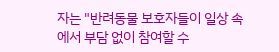자는 "반려동물 보호자들이 일상 속에서 부담 없이 참여할 수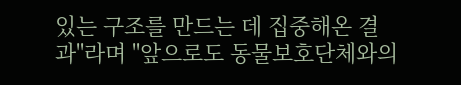있는 구조를 만드는 데 집중해온 결과"라며 "앞으로도 동물보호단체와의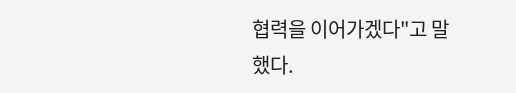협력을 이어가겠다"고 말했다.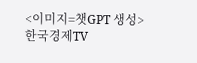<이미지=챗GPT 생성>
한국경제TV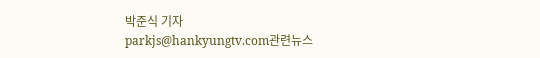박준식 기자
parkjs@hankyungtv.com관련뉴스